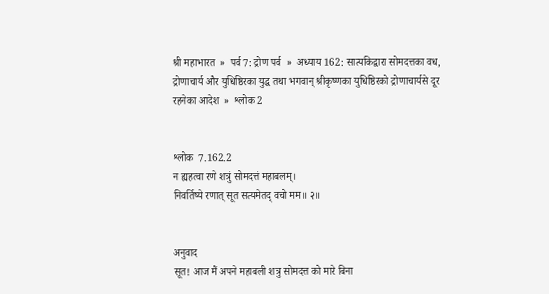श्री महाभारत  »  पर्व 7: द्रोण पर्व  »  अध्याय 162: सात्यकिद्वारा सोमदत्तका वध, द्रोणाचार्य और युधिष्ठिरका युद्ध तथा भगवान् श्रीकृष्णका युधिष्ठिरको द्रोणाचार्यसे दूर रहनेका आदेश  »  श्लोक 2


श्लोक  7.162.2
न ह्यहत्वा रणे शत्रुं सोमदत्तं महाबलम्।
निवर्तिष्ये रणात् सूत सत्यमेतद् वचो मम॥ २॥


अनुवाद
सूत! आज मैं अपने महाबली शत्रु सोमदत्त को मारे बिना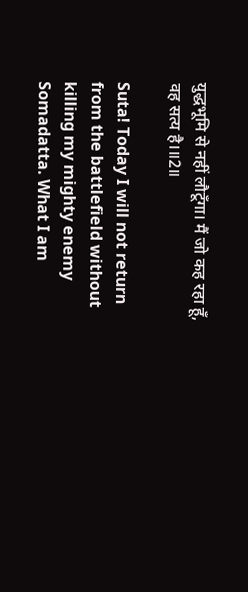युद्धभूमि से नहीं लौटूँगा। मैं जो कह रहा हूँ, वह सत्य है।॥2॥

Suta! Today I will not return from the battlefield without killing my mighty enemy Somadatta. What I am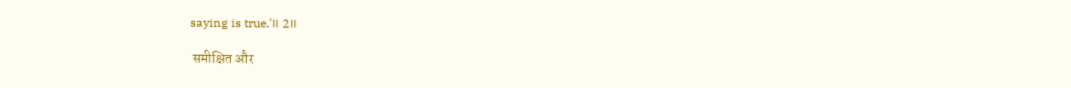saying is true.'॥ 2॥

 समीक्षित और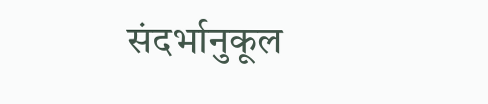संदर्भानुकूल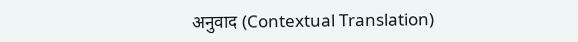अनुवाद (Contextual Translation)